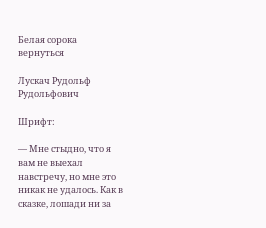Белая сорока
вернуться

Лускач Рудольф Рудольфович

Шрифт:

— Мне стыдно, что я вам не выехал навстречу, но мне это никак не удалось. Как в сказке, лошади ни за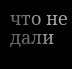что не дали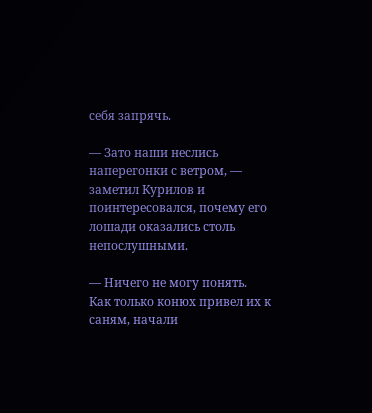себя запрячь.

— Зато наши неслись наперегонки с ветром, — заметил Курилов и поинтересовался, почему его лошади оказались столь непослушными.

— Ничего не могу понять. Как только конюх привел их к саням, начали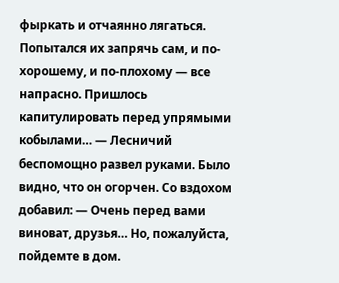фыркать и отчаянно лягаться. Попытался их запрячь сам, и по-хорошему, и по-плохому — все напрасно. Пришлось капитулировать перед упрямыми кобылами… — Лесничий беспомощно развел руками. Было видно, что он огорчен. Со вздохом добавил: — Очень перед вами виноват, друзья… Но, пожалуйста, пойдемте в дом.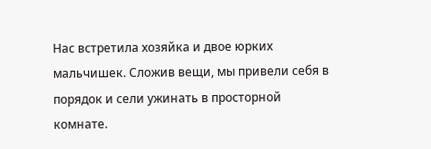Нас встретила хозяйка и двое юрких мальчишек. Сложив вещи, мы привели себя в порядок и сели ужинать в просторной комнате.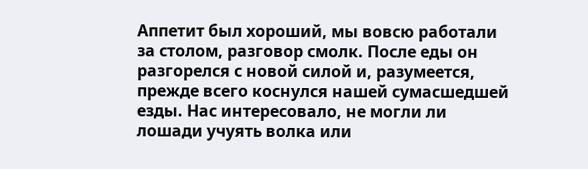Аппетит был хороший, мы вовсю работали за столом, разговор смолк. После еды он разгорелся с новой силой и, разумеется, прежде всего коснулся нашей сумасшедшей езды. Нас интересовало, не могли ли лошади учуять волка или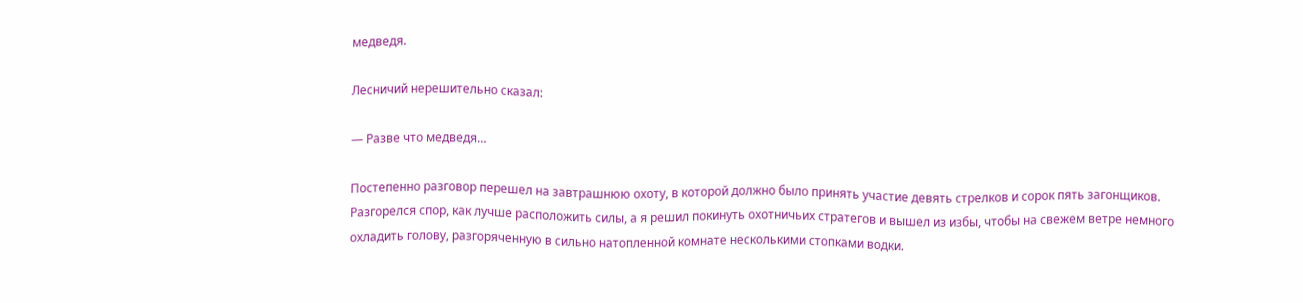медведя.

Лесничий нерешительно сказал:

— Разве что медведя…

Постепенно разговор перешел на завтрашнюю охоту, в которой должно было принять участие девять стрелков и сорок пять загонщиков. Разгорелся спор, как лучше расположить силы, а я решил покинуть охотничьих стратегов и вышел из избы, чтобы на свежем ветре немного охладить голову, разгоряченную в сильно натопленной комнате несколькими стопками водки.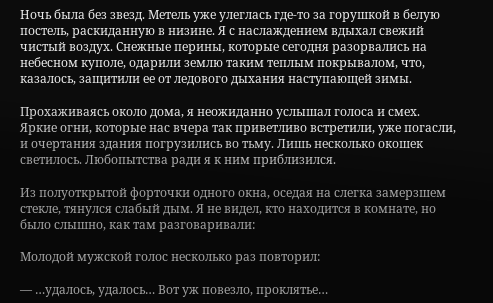Ночь была без звезд. Метель уже улеглась где-то за горушкой в белую постель, раскиданную в низине. Я с наслаждением вдыхал свежий чистый воздух. Снежные перины, которые сегодня разорвались на небесном куполе, одарили землю таким теплым покрывалом, что, казалось, защитили ее от ледового дыхания наступающей зимы.

Прохаживаясь около дома, я неожиданно услышал голоса и смех. Яркие огни, которые нас вчера так приветливо встретили, уже погасли, и очертания здания погрузились во тьму. Лишь несколько окошек светилось. Любопытства ради я к ним приблизился.

Из полуоткрытой форточки одного окна, оседая на слегка замерзшем стекле, тянулся слабый дым. Я не видел, кто находится в комнате, но было слышно, как там разговаривали:

Молодой мужской голос несколько раз повторил:

— …удалось, удалось… Вот уж повезло, проклятье…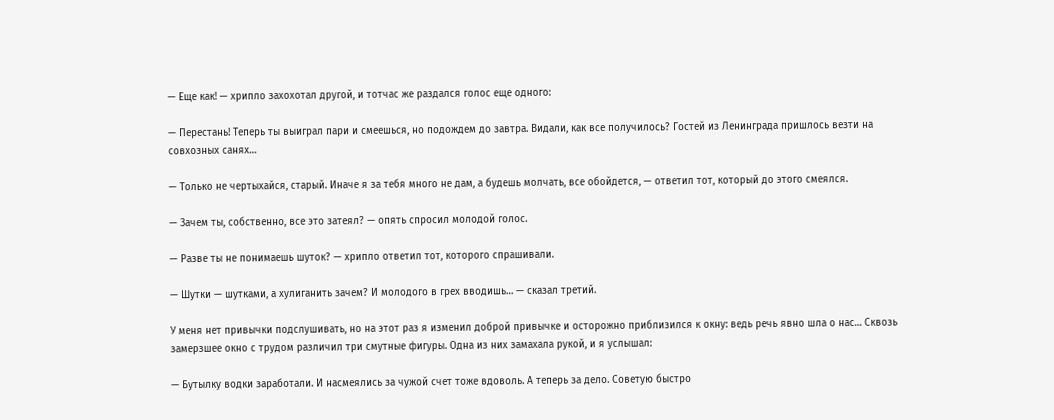— Еще как! — хрипло захохотал другой, и тотчас же раздался голос еще одного:

— Перестань! Теперь ты выиграл пари и смеешься, но подождем до завтра. Видали, как все получилось? Гостей из Ленинграда пришлось везти на совхозных санях…

— Только не чертыхайся, старый. Иначе я за тебя много не дам, а будешь молчать, все обойдется, — ответил тот, который до этого смеялся.

— Зачем ты, собственно, все это затеял? — опять спросил молодой голос.

— Разве ты не понимаешь шуток? — хрипло ответил тот, которого спрашивали.

— Шутки — шутками, а хулиганить зачем? И молодого в грех вводишь… — сказал третий.

У меня нет привычки подслушивать, но на этот раз я изменил доброй привычке и осторожно приблизился к окну: ведь речь явно шла о нас… Сквозь замерзшее окно с трудом различил три смутные фигуры. Одна из них замахала рукой, и я услышал:

— Бутылку водки заработали. И насмеялись за чужой счет тоже вдоволь. А теперь за дело. Советую быстро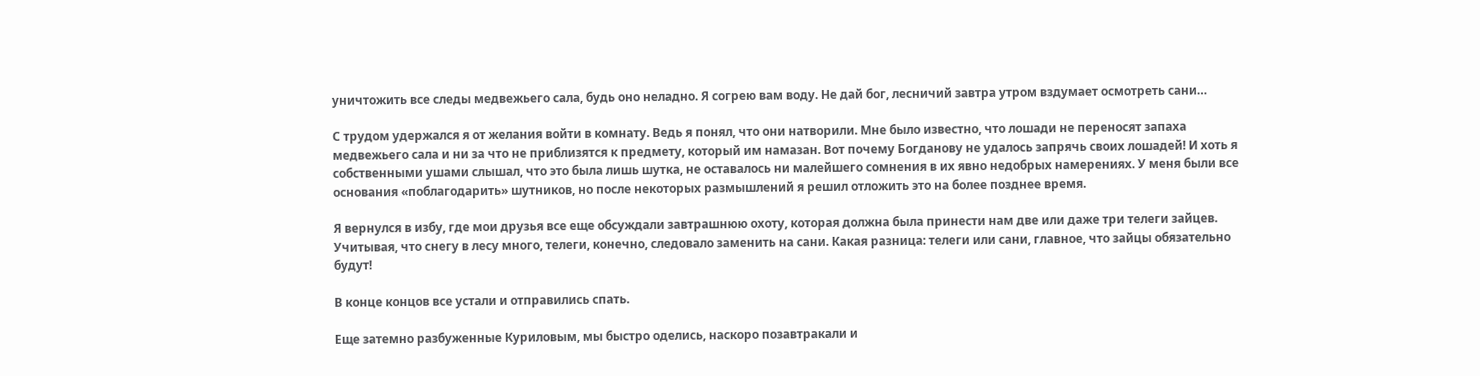уничтожить все следы медвежьего сала, будь оно неладно. Я согрею вам воду. Не дай бог, лесничий завтра утром вздумает осмотреть сани…

С трудом удержался я от желания войти в комнату. Ведь я понял, что они натворили. Мне было известно, что лошади не переносят запаха медвежьего сала и ни за что не приблизятся к предмету, который им намазан. Вот почему Богданову не удалось запрячь своих лошадей! И хоть я собственными ушами слышал, что это была лишь шутка, не оставалось ни малейшего сомнения в их явно недобрых намерениях. У меня были все основания «поблагодарить» шутников, но после некоторых размышлений я решил отложить это на более позднее время.

Я вернулся в избу, где мои друзья все еще обсуждали завтрашнюю охоту, которая должна была принести нам две или даже три телеги зайцев. Учитывая, что снегу в лесу много, телеги, конечно, следовало заменить на сани. Какая разница: телеги или сани, главное, что зайцы обязательно будут!

В конце концов все устали и отправились спать.

Еще затемно разбуженные Куриловым, мы быстро оделись, наскоро позавтракали и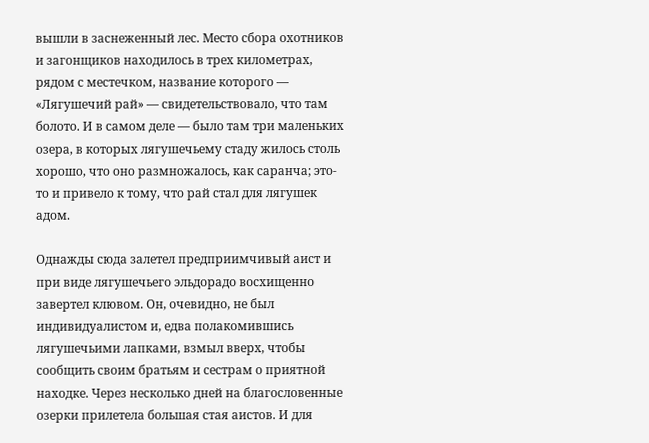вышли в заснеженный лес. Место сбора охотников и загонщиков находилось в трех километрах, рядом с местечком, название которого — «Лягушечий рай» — свидетельствовало, что там болото. И в самом деле — было там три маленьких озера, в которых лягушечьему стаду жилось столь хорошо, что оно размножалось, как саранча; это-то и привело к тому, что рай стал для лягушек адом.

Однажды сюда залетел предприимчивый аист и при виде лягушечьего эльдорадо восхищенно завертел клювом. Он, очевидно, не был индивидуалистом и, едва полакомившись лягушечьими лапками, взмыл вверх, чтобы сообщить своим братьям и сестрам о приятной находке. Через несколько дней на благословенные озерки прилетела большая стая аистов. И для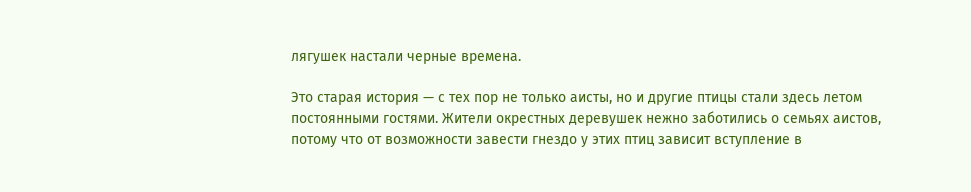лягушек настали черные времена.

Это старая история — с тех пор не только аисты, но и другие птицы стали здесь летом постоянными гостями. Жители окрестных деревушек нежно заботились о семьях аистов, потому что от возможности завести гнездо у этих птиц зависит вступление в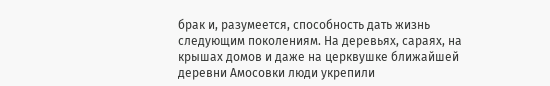брак и, разумеется, способность дать жизнь следующим поколениям. На деревьях, сараях, на крышах домов и даже на церквушке ближайшей деревни Амосовки люди укрепили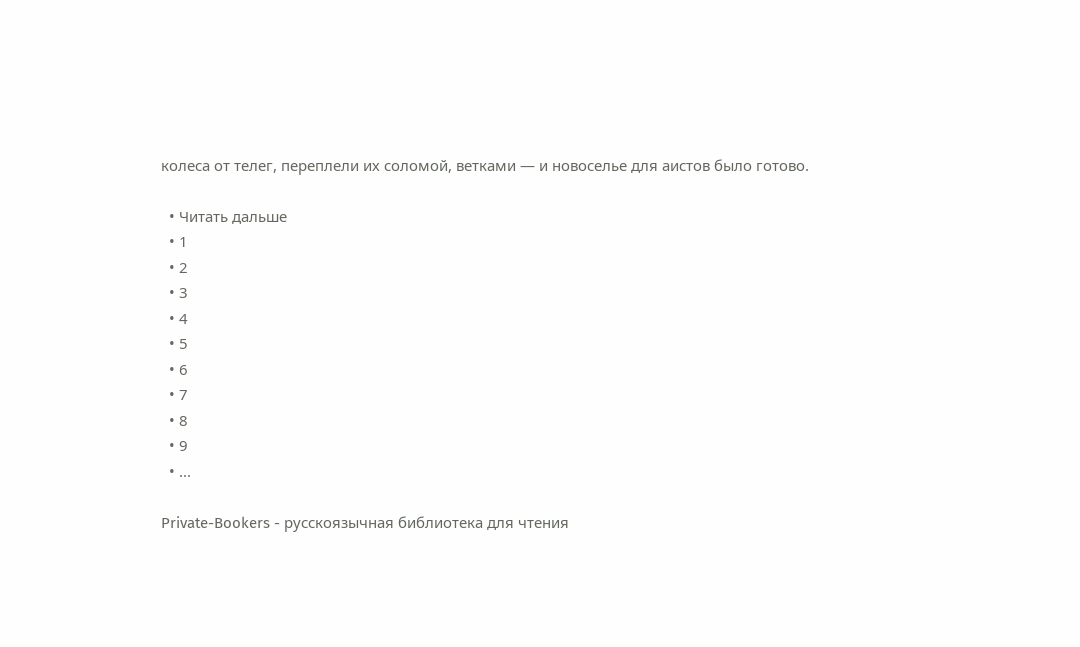колеса от телег, переплели их соломой, ветками — и новоселье для аистов было готово.

  • Читать дальше
  • 1
  • 2
  • 3
  • 4
  • 5
  • 6
  • 7
  • 8
  • 9
  • ...

Private-Bookers - русскоязычная библиотека для чтения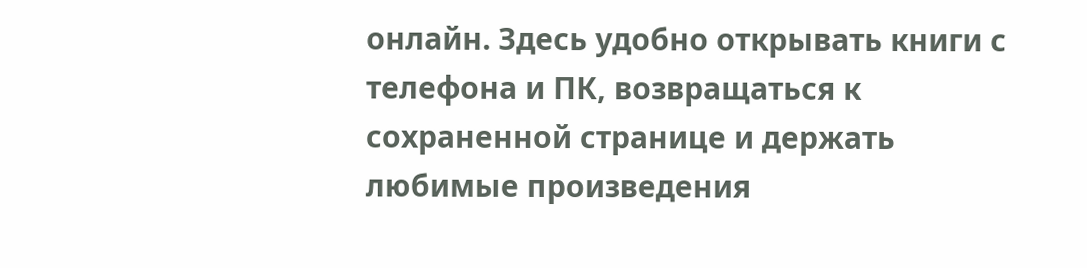онлайн. Здесь удобно открывать книги с телефона и ПК, возвращаться к сохраненной странице и держать любимые произведения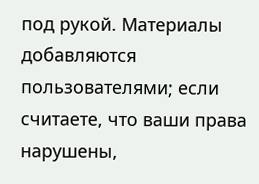под рукой. Материалы добавляются пользователями; если считаете, что ваши права нарушены,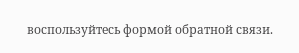воспользуйтесь формой обратной связи.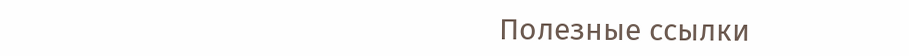Полезные ссылки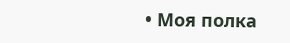• Моя полка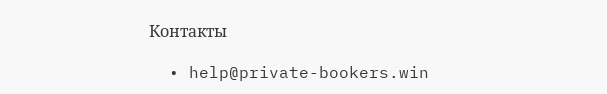Контакты

  • help@private-bookers.win